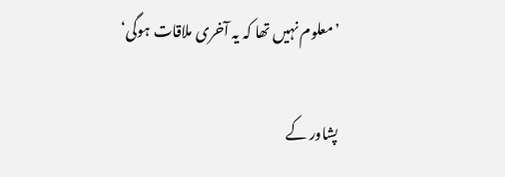’معلوم نہیں تھا کہ یہ آخری ملاقات ہوگی‘

پشاور کے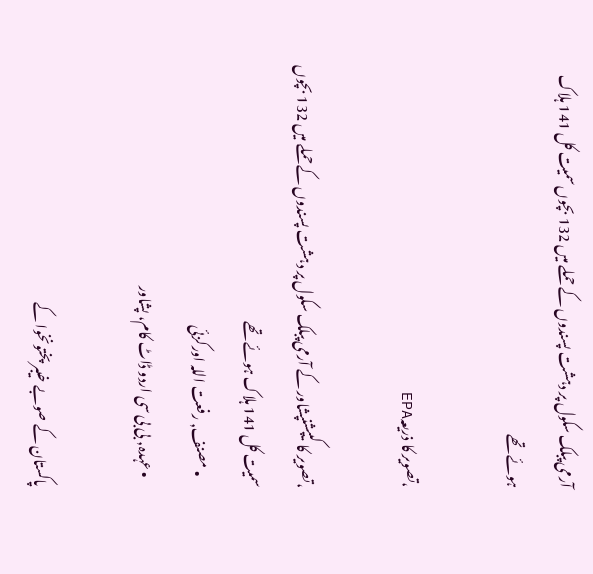آرمی پبلک سکول پر دہشت پسندوں کے حملے میں 132 بچوں سمیت کل 141 ہلاک ہوئے تھے

،تصویر کا ذریعہEPA

،تصویر کا کیپشنپشاور کے آرمی پبلک سکول پر دہشت پسندوں کے حملے میں 132 بچوں سمیت کل 141 ہلاک ہوئے تھے
    • مصنف, رفعت اللہ اورکزئی
    • عہدہ, بی بی سی اردو ڈاٹ کام، پشاور

پاکستان کے صوبے خیبر پختونخوا کے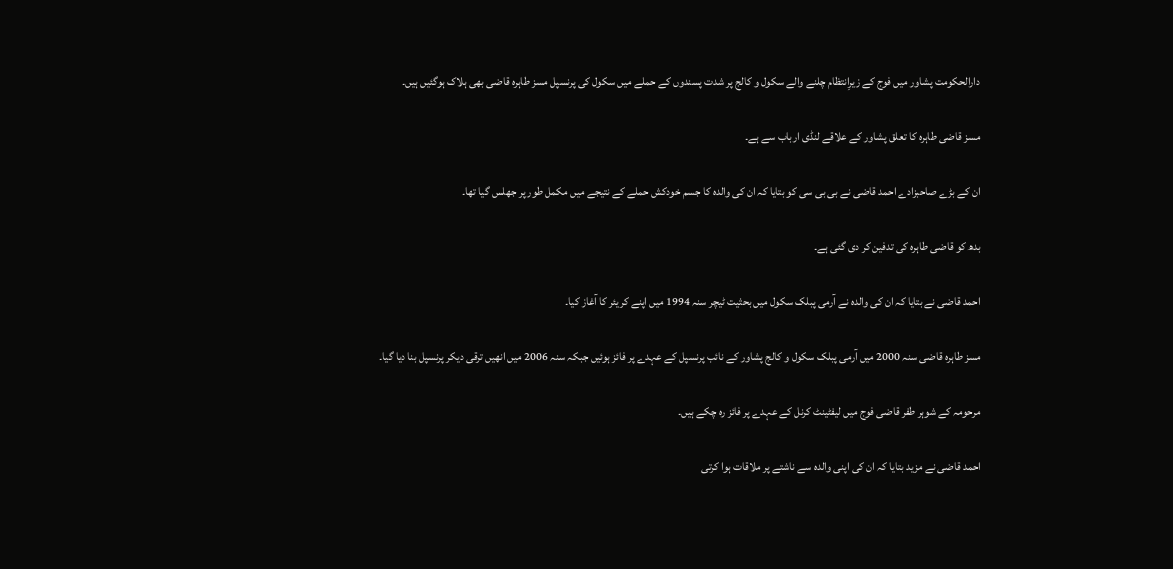دارالحکومت پشاور میں فوج کے زیرِانتظام چلنے والے سکول و کالج پر شدت پسندوں کے حملے میں سکول کی پرنسپل مسز طاہرہ قاضی بھی ہلاک ہوگئیں ہیں۔

مسز قاضی طاہرہ کا تعلق پشاور کے علاقے لنڈی ارباب سے ہے۔

ان کے بڑے صاحبزادے احمد قاضی نے بی بی سی کو بتایا کہ ان کی والدہ کا جسم خودکش حملے کے نتیجے میں مکمل طور پر جھلس گیا تھا۔

بدھ کو قاضی طاہرہ کی تدفین کر دی گئی ہے۔

احمد قاضی نے بتایا کہ ان کی والدہ نے آرمی پبلک سکول میں بحثیت ٹیچر سنہ 1994 میں اپنے کریئر کا آغاز کیا۔

مسز طاہرہ قاضی سنہ 2000 میں آرمی پبلک سکول و کالج پشاور کے نائب پرنسپل کے عہدے پر فائز ہوئیں جبکہ سنہ 2006 میں انھیں ترقی دیکر پرنسپل بنا دیا گیا۔

مرحومہ کے شوہر طفر قاضی فوج میں لیفٹینٹ کرنل کے عہدے پر فائز رہ چکے ہیں۔

احمد قاضی نے مزید بتایا کہ ان کی اپنی والدہ سے ناشتے پر ملاقات ہوا کرتی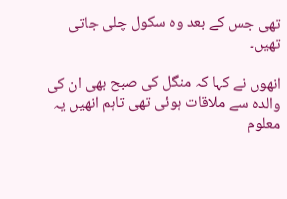تھی جس کے بعد وہ سکول چلی جاتی تھیں۔

انھوں نے کہا کہ منگل کی صبح بھی ان کی والدہ سے ملاقات ہوئی تھی تاہم انھیں یہ معلوم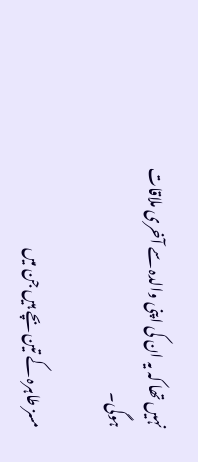نہیں تھا کہ یہ ان کی اپنی والدہ سے آخری ملاقات ہوگی۔

مسز طاہرہ کے تین بچے ہیں جن میں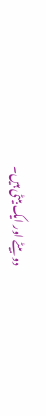دو بیٹے اور ایک بیٹی ہیں۔